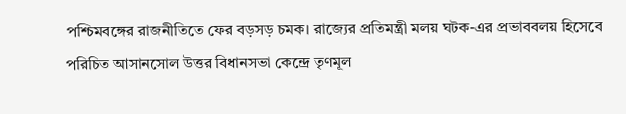পশ্চিমবঙ্গের রাজনীতিতে ফের বড়সড় চমক। রাজ্যের প্রতিমন্ত্রী মলয় ঘটক-এর প্রভাববলয় হিসেবে পরিচিত আসানসোল উত্তর বিধানসভা কেন্দ্রে তৃণমূল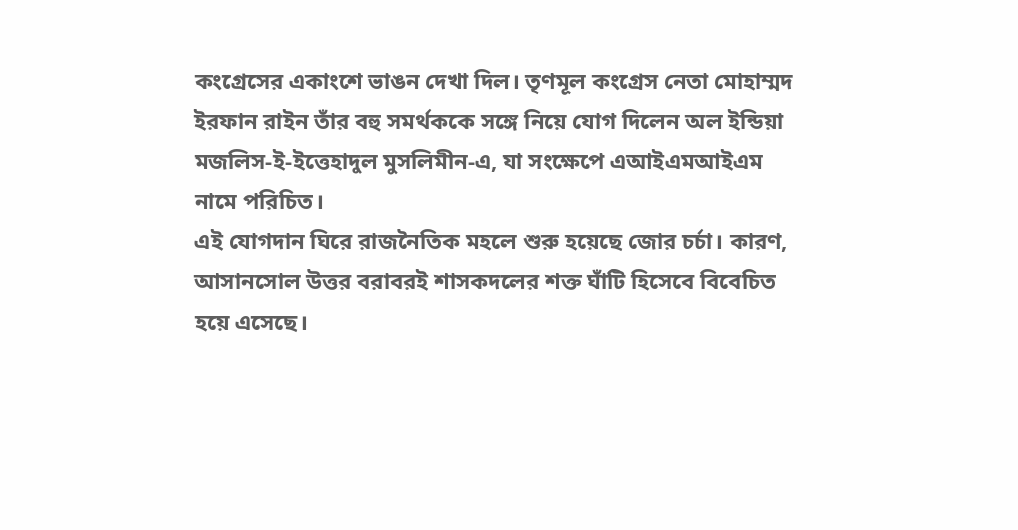কংগ্রেসের একাংশে ভাঙন দেখা দিল। তৃণমূল কংগ্রেস নেতা মোহাম্মদ ইরফান রাইন তাঁর বহু সমর্থককে সঙ্গে নিয়ে যোগ দিলেন অল ইন্ডিয়া মজলিস-ই-ইত্তেহাদুল মুসলিমীন-এ, যা সংক্ষেপে এআইএমআইএম নামে পরিচিত।
এই যোগদান ঘিরে রাজনৈতিক মহলে শুরু হয়েছে জোর চর্চা। কারণ, আসানসোল উত্তর বরাবরই শাসকদলের শক্ত ঘাঁটি হিসেবে বিবেচিত হয়ে এসেছে।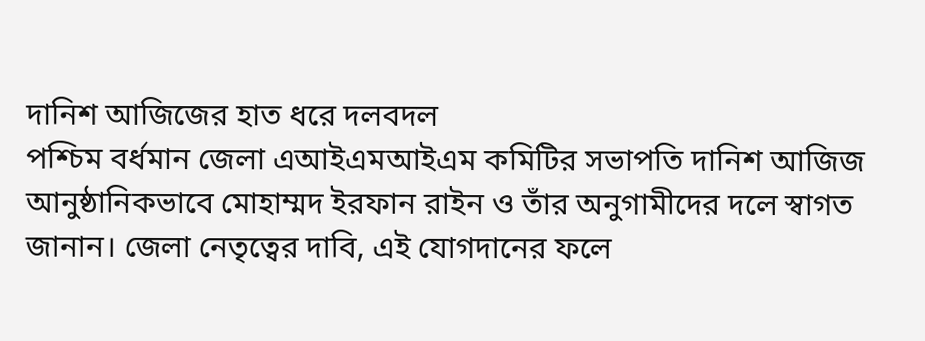দানিশ আজিজের হাত ধরে দলবদল
পশ্চিম বর্ধমান জেলা এআইএমআইএম কমিটির সভাপতি দানিশ আজিজ আনুষ্ঠানিকভাবে মোহাম্মদ ইরফান রাইন ও তাঁর অনুগামীদের দলে স্বাগত জানান। জেলা নেতৃত্বের দাবি, এই যোগদানের ফলে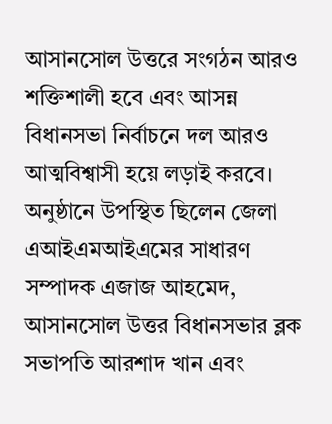আসানসোল উত্তরে সংগঠন আরও শক্তিশালী হবে এবং আসন্ন বিধানসভা নির্বাচনে দল আরও আত্মবিশ্বাসী হয়ে লড়াই করবে।
অনুষ্ঠানে উপস্থিত ছিলেন জেলা এআইএমআইএমের সাধারণ সম্পাদক এজাজ আহমেদ, আসানসোল উত্তর বিধানসভার ব্লক সভাপতি আরশাদ খান এবং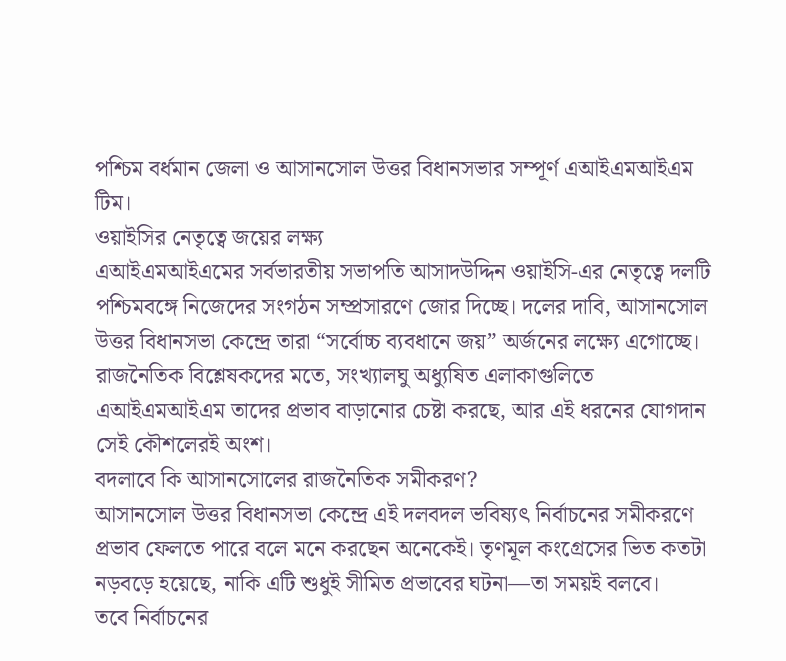পশ্চিম বর্ধমান জেলা ও আসানসোল উত্তর বিধানসভার সম্পূর্ণ এআইএমআইএম টিম।
ওয়াইসির নেতৃত্বে জয়ের লক্ষ্য
এআইএমআইএমের সর্বভারতীয় সভাপতি আসাদউদ্দিন ওয়াইসি-এর নেতৃত্বে দলটি পশ্চিমবঙ্গে নিজেদের সংগঠন সম্প্রসারণে জোর দিচ্ছে। দলের দাবি, আসানসোল উত্তর বিধানসভা কেন্দ্রে তারা “সর্বোচ্চ ব্যবধানে জয়” অর্জনের লক্ষ্যে এগোচ্ছে।
রাজনৈতিক বিশ্লেষকদের মতে, সংখ্যালঘু অধ্যুষিত এলাকাগুলিতে এআইএমআইএম তাদের প্রভাব বাড়ানোর চেষ্টা করছে, আর এই ধরনের যোগদান সেই কৌশলেরই অংশ।
বদলাবে কি আসানসোলের রাজনৈতিক সমীকরণ?
আসানসোল উত্তর বিধানসভা কেন্দ্রে এই দলবদল ভবিষ্যৎ নির্বাচনের সমীকরণে প্রভাব ফেলতে পারে বলে মনে করছেন অনেকেই। তৃণমূল কংগ্রেসের ভিত কতটা নড়বড়ে হয়েছে, নাকি এটি শুধুই সীমিত প্রভাবের ঘটনা—তা সময়ই বলবে।
তবে নির্বাচনের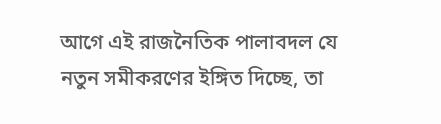আগে এই রাজনৈতিক পালাবদল যে নতুন সমীকরণের ইঙ্গিত দিচ্ছে, তা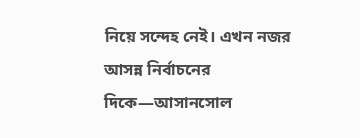নিয়ে সন্দেহ নেই। এখন নজর আসন্ন নির্বাচনের দিকে—আসানসোল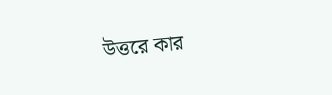উত্তরে কার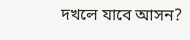দখলে যাবে আসন?